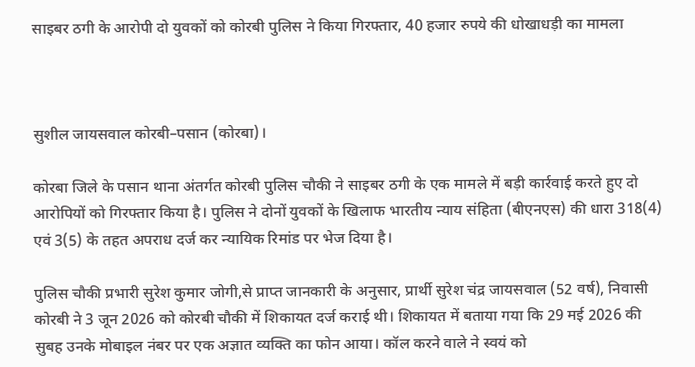साइबर ठगी के आरोपी दो युवकों को कोरबी पुलिस ने किया गिरफ्तार, 40 हजार रुपये की धोखाधड़ी का मामला



सुशील जायसवाल कोरबी–पसान (कोरबा)।

कोरबा जिले के पसान थाना अंतर्गत कोरबी पुलिस चौकी ने साइबर ठगी के एक मामले में बड़ी कार्रवाई करते हुए दो आरोपियों को गिरफ्तार किया है। पुलिस ने दोनों युवकों के खिलाफ भारतीय न्याय संहिता (बीएनएस) की धारा 318(4) एवं 3(5) के तहत अपराध दर्ज कर न्यायिक रिमांड पर भेज दिया है।

पुलिस चौकी प्रभारी सुरेश कुमार जोगी,से प्राप्त जानकारी के अनुसार, प्रार्थी सुरेश चंद्र जायसवाल (52 वर्ष), निवासी कोरबी ने 3 जून 2026 को कोरबी चौकी में शिकायत दर्ज कराई थी। शिकायत में बताया गया कि 29 मई 2026 की सुबह उनके मोबाइल नंबर पर एक अज्ञात व्यक्ति का फोन आया। कॉल करने वाले ने स्वयं को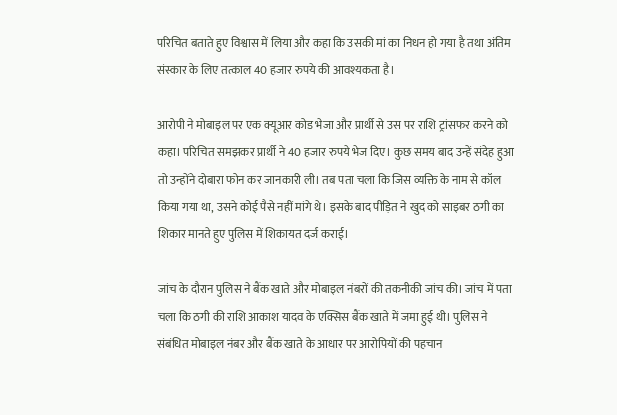परिचित बताते हुए विश्वास में लिया और कहा कि उसकी मां का निधन हो गया है तथा अंतिम संस्कार के लिए तत्काल 40 हजार रुपये की आवश्यकता है।

आरोपी ने मोबाइल पर एक क्यूआर कोड भेजा और प्रार्थी से उस पर राशि ट्रांसफर करने को कहा। परिचित समझकर प्रार्थी ने 40 हजार रुपये भेज दिए। कुछ समय बाद उन्हें संदेह हुआ तो उन्होंने दोबारा फोन कर जानकारी ली। तब पता चला कि जिस व्यक्ति के नाम से कॉल किया गया था, उसने कोई पैसे नहीं मांगे थे। इसके बाद पीड़ित ने खुद को साइबर ठगी का शिकार मानते हुए पुलिस में शिकायत दर्ज कराई।

जांच के दौरान पुलिस ने बैंक खाते और मोबाइल नंबरों की तकनीकी जांच की। जांच में पता चला कि ठगी की राशि आकाश यादव के एक्सिस बैंक खाते में जमा हुई थी। पुलिस ने संबंधित मोबाइल नंबर और बैंक खाते के आधार पर आरोपियों की पहचान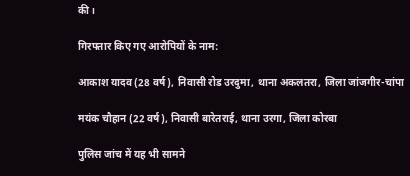की।

गिरफ्तार किए गए आरोपियों के नाम:

आकाश यादव (28 वर्ष), निवासी रोड उरदुमा, थाना अकलतरा, जिला जांजगीर-चांपा

मयंक चौहान (22 वर्ष), निवासी बारेतराई, थाना उरगा, जिला कोरबा

पुलिस जांच में यह भी सामने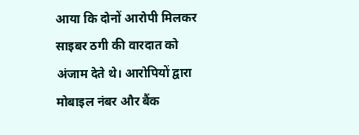आया कि दोनों आरोपी मिलकर साइबर ठगी की वारदात को अंजाम देते थे। आरोपियों द्वारा मोबाइल नंबर और बैंक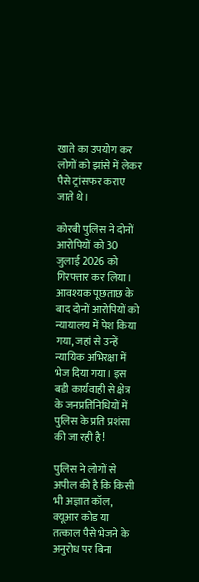खाते का उपयोग कर लोगों को झांसे में लेकर पैसे ट्रांसफर कराए जाते थे।

कोरबी पुलिस ने दोनों आरोपियों को 30 जुलाई 2026 को गिरफ्तार कर लिया। आवश्यक पूछताछ के बाद दोनों आरोपियों को न्यायालय में पेश किया गया, जहां से उन्हें न्यायिक अभिरक्षा में भेज दिया गया। इस बडी कार्यवाही से क्षेत्र के जनप्रतिनिधियों में पुलिस के प्रति प्रशंसा की जा रही है!

पुलिस ने लोगों से अपील की है कि किसी भी अज्ञात कॉल, क्यूआर कोड या तत्काल पैसे भेजने के अनुरोध पर बिना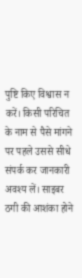पुष्टि किए विश्वास न करें। किसी परिचित के नाम से पैसे मांगने पर पहले उससे सीधे संपर्क कर जानकारी अवश्य लें। साइबर ठगी की आशंका होने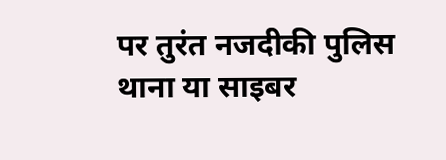पर तुरंत नजदीकी पुलिस थाना या साइबर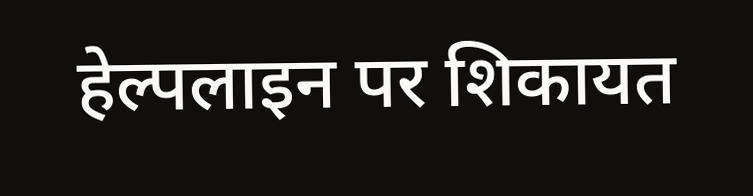हेल्पलाइन पर शिकायत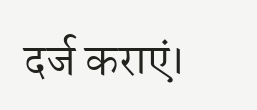दर्ज कराएं।